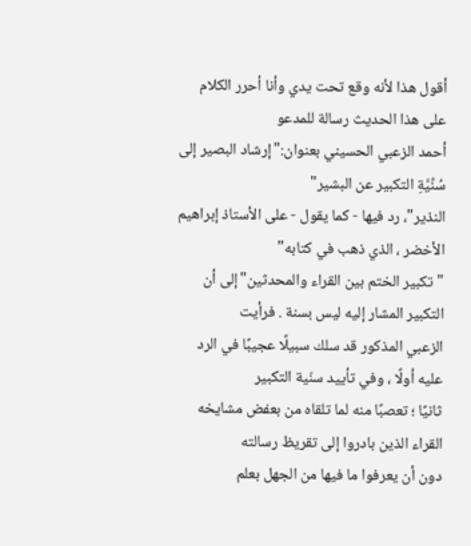أقول هذا لأنه وقع تحت يدي وأنا أحرر الكلام على هذا الحديث رسالة للمدعو
أحمد الزعبي الحسيني بعنوان:"إرشاد البصير إلى سُنِّيَّةِ التكبير عن البشير"
النذير"، رد فيها - كما يقول - على الأستاذ إبراهيم الأخضر ، الذي ذهب في كتابه"
"تكبير الختم بين القراء والمحدثين"إلى أن التكبير المشار إليه ليس بسنة . فرأيت
الزعبي المذكور قد سلك سبيلًا عجيبًا في الرد عليه أولًا ، وفي تأييد سنّية التكبير
ثانيًا ؛ تعصبًا منه لما تلقاه من بعفض مشايخه القراء الذين بادروا إلى تقريظ رسالته
دون أن يعرفوا ما فيها من الجهل بعلم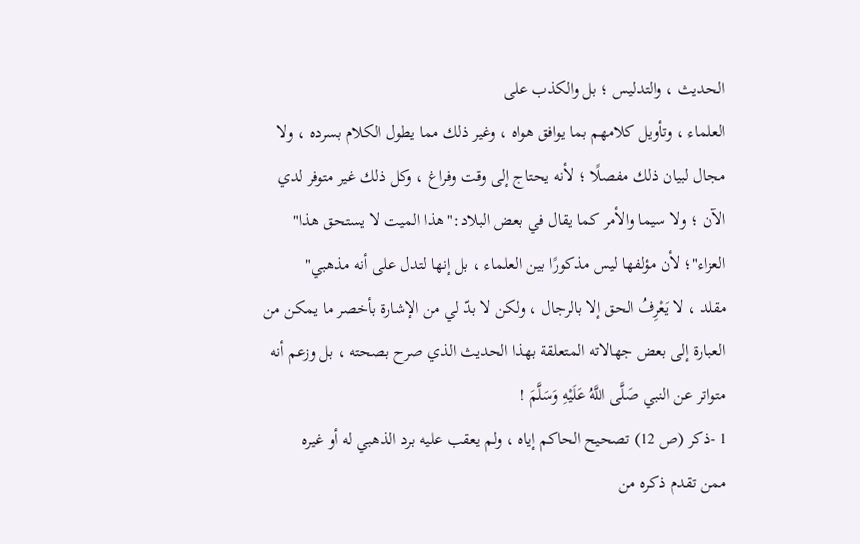الحديث ، والتدليس ؛ بل والكذب على
العلماء ، وتأويل كلامهم بما يوافق هواه ، وغير ذلك مما يطول الكلام بسرده ، ولا
مجال لبيان ذلك مفصلًا ؛ لأنه يحتاج إلى وقت وفراغ ، وكل ذلك غير متوفر لدي
الآن ؛ ولا سيما والأمر كما يقال في بعض البلاد:"هذا الميت لا يستحق هذا"
العزاء"؛ لأن مؤلفها ليس مذكورًا بين العلماء ، بل إنها لتدل على أنه مذهبي"
مقلد ، لا يَعْرِفُ الحق إلا بالرجال ، ولكن لا بدّ لي من الإشارة بأخصر ما يمكن من
العبارة إلى بعض جهالاته المتعلقة بهذا الحديث الذي صرح بصحته ، بل وزعم أنه
متواتر عن النبي صَلَّى اللَّهُ عَلَيْهِ وَسَلَّمَ !
1 -ذكر (ص 12) تصحيح الحاكم إياه ، ولم يعقب عليه برد الذهبي له أو غيره
ممن تقدم ذكره من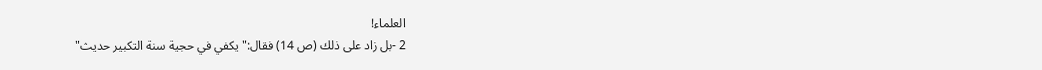العلماء!
2 -بل زاد على ذلك (ص 14) فقال:"يكفي في حجية سنة التكبير حديث"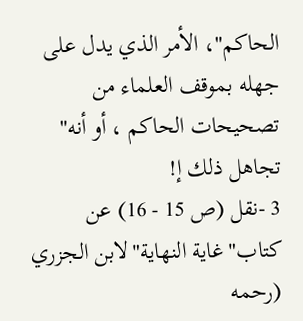الحاكم"، الأمر الذي يدل على جهله بموقف العلماء من تصحيحات الحاكم ، أو أنه"
تجاهل ذلك إ!
3 -نقل (ص 15 - 16) عن كتاب"غاية النهاية"لابن الجزري (رحمه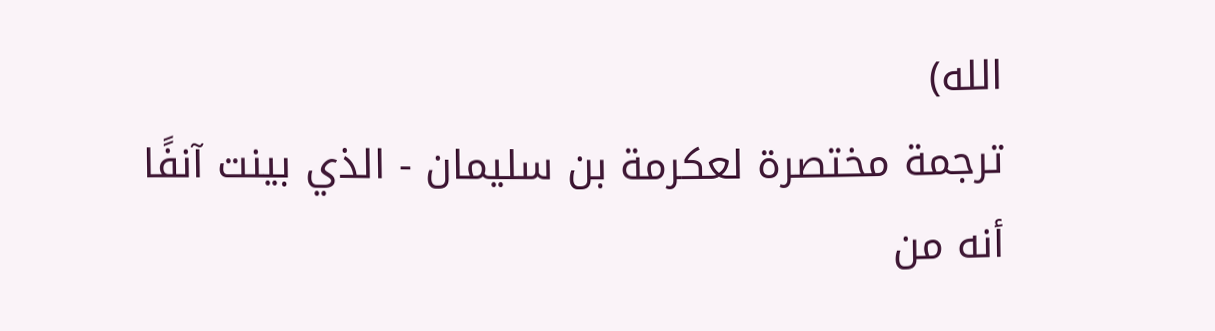الله)
ترجمة مختصرة لعكرمة بن سليمان - الذي بينت آنفًا أنه من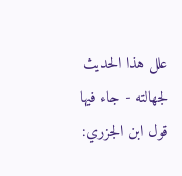علل هذا الحديث
لجهالته - جاء فيها قول ابن الجزري: